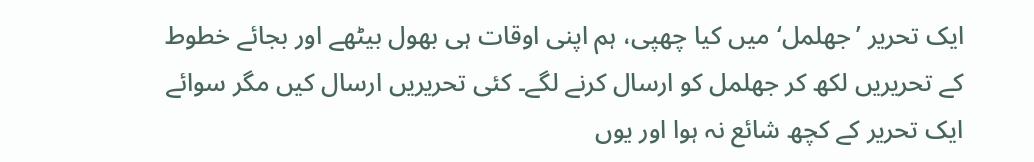ایک تحریر ’جھلمل‘ میں کیا چھپی، ہم اپنی اوقات ہی بھول بیٹھے اور بجائے خطوط کے تحریریں لکھ کر جھلمل کو ارسال کرنے لگے۔ کئی تحریریں ارسال کیں مگر سوائے ایک تحریر کے کچھ شائع نہ ہوا اور یوں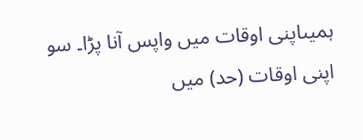ہمیںاپنی اوقات میں واپس آنا پڑا۔ سو اپنی اوقات (حد) میں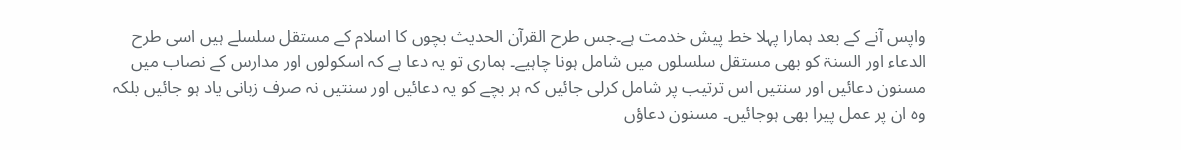واپس آنے کے بعد ہمارا پہلا خط پیش خدمت ہے۔جس طرح القرآن الحدیث بچوں کا اسلام کے مستقل سلسلے ہیں اسی طرح الدعاء اور السنۃ کو بھی مستقل سلسلوں میں شامل ہونا چاہیے۔ ہماری تو یہ دعا ہے کہ اسکولوں اور مدارس کے نصاب میں مسنون دعائیں اور سنتیں اس ترتیب پر شامل کرلی جائیں کہ ہر بچے کو یہ دعائیں اور سنتیں نہ صرف زبانی یاد ہو جائیں بلکہ وہ ان پر عمل پیرا بھی ہوجائیں۔ مسنون دعاؤں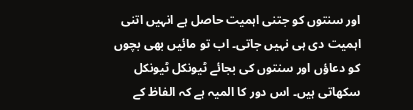اور سنتوں کو جتنی اہمیت حاصل ہے انہیں اتنی اہمیت دی ہی نہیں جاتی۔ اب تو مائیں بھی بچوں کو دعاؤں اور سنتوں کی بجائے ٹیونکل ٹیونکل سکھاتی ہیں۔ اس دور کا المیہ ہے کہ الفاظ کے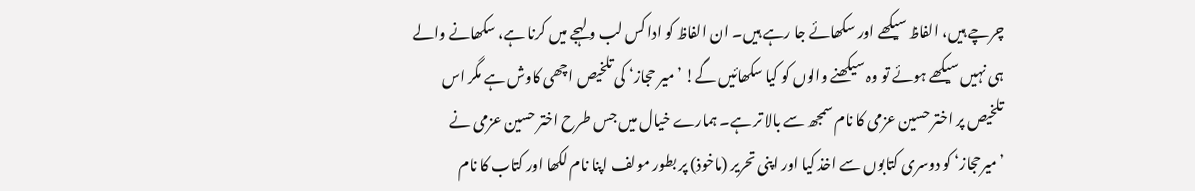چرچے ہیں، الفاظ سیکھے اور سکھائے جا رہے ہیں۔ ان الفاظ کو ادا کس لب و لہجے میں کرنا ہے، سکھانے والے ہی نہیں سیکھے ہوئے تو وہ سیکھنے والوں کو کیا سکھائیں گے! ’میر حجاز‘ کی تلخیص اچھی کاوش ہے مگر اس تلخیص پر اختر حسین عزمی کا نام سمجھ سے بالا تر ہے۔ ہمارے خیال میں جس طرح اختر حسین عزمی نے ’میرحجاز‘ کو دوسری کتابوں سے اخذ کیا اور اپنی تحریر (ماخوذ) پر بطور مولف اپنا نام لکھا اور کتاب کا نام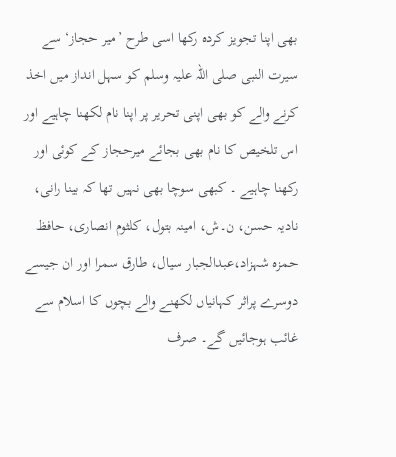بھی اپنا تجویز کردہ رکھا اسی طرح ’میر حجاز‘ سے سیرت النبی صلی اللہ علیہ وسلم کو سہل انداز میں اخذ کرنے والے کو بھی اپنی تحریر پر اپنا نام لکھنا چاہیے اور اس تلخیص کا نام بھی بجائے میرحجاز کے کوئی اور رکھنا چاہیے ۔ کبھی سوچا بھی نہیں تھا کہ بینا رانی، نادیہ حسن، ن۔ش، امینہ بتول، کلثوم انصاری، حافظ حمزہ شہزاد،عبدالجبار سیال، طارق سمرا اور ان جیسے دوسرے پراثر کہانیاں لکھنے والے بچوں کا اسلام سے غائب ہوجائیں گے۔ صرف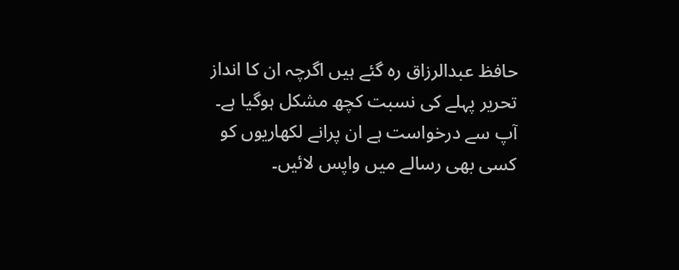حافظ عبدالرزاق رہ گئے ہیں اگرچہ ان کا انداز تحریر پہلے کی نسبت کچھ مشکل ہوگیا ہے۔ آپ سے درخواست ہے ان پرانے لکھاریوں کو کسی بھی رسالے میں واپس لائیں۔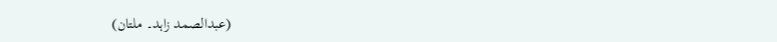(عبدالصمد زاہد۔ ملتان)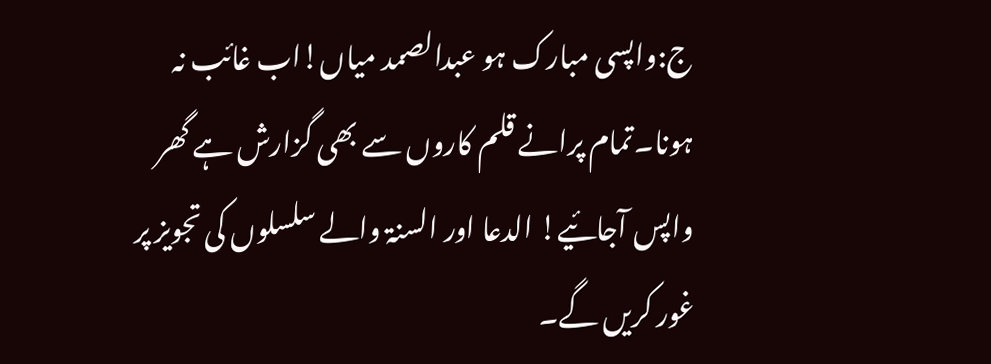ج:واپسی مبارک ہو عبدالصمد میاں!اب غائب نہ ہونا۔تمام پرانے قلم کاروں سے بھی گزارش ہے گھر واپس آجائیے! الدعا اور السنۃ والے سلسلوں کی تجویز پر غور کریں گے۔